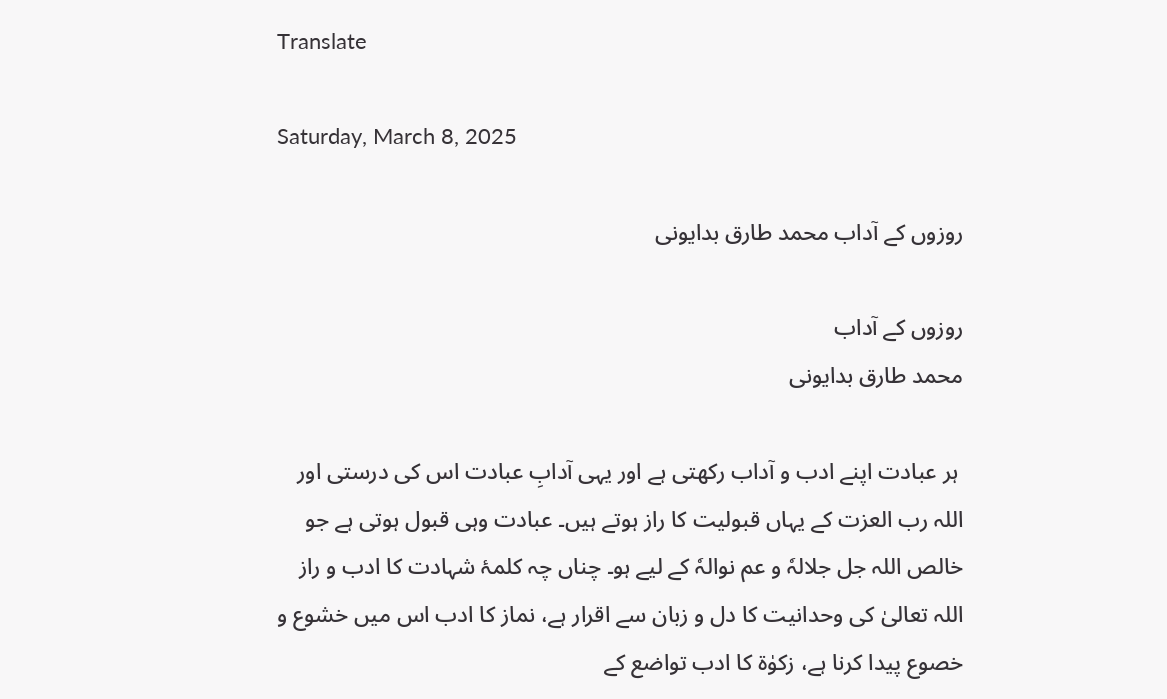Translate

Saturday, March 8, 2025

روزوں کے آداب محمد طارق بدایونی

روزوں کے آداب
محمد طارق بدایونی

 ہر عبادت اپنے ادب و آداب رکھتی ہے اور یہی آدابِ عبادت اس کی درستی اور اللہ رب العزت کے یہاں قبولیت کا راز ہوتے ہیں۔ عبادت وہی قبول ہوتی ہے جو خالص اللہ جل جلالہٗ و عم نوالہٗ کے لیے ہو۔ چناں چہ کلمۂ شہادت کا ادب و راز اللہ تعالیٰ کی وحدانیت کا دل و زبان سے اقرار ہے، نماز کا ادب اس میں خشوع و خصوع پیدا کرنا ہے، زکوٰۃ کا ادب تواضع کے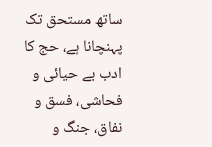ساتھ مستحق تک پہنچانا ہے، حج کا ادب بے حیائی و فحاشی، فسق و نفاق، جنگ و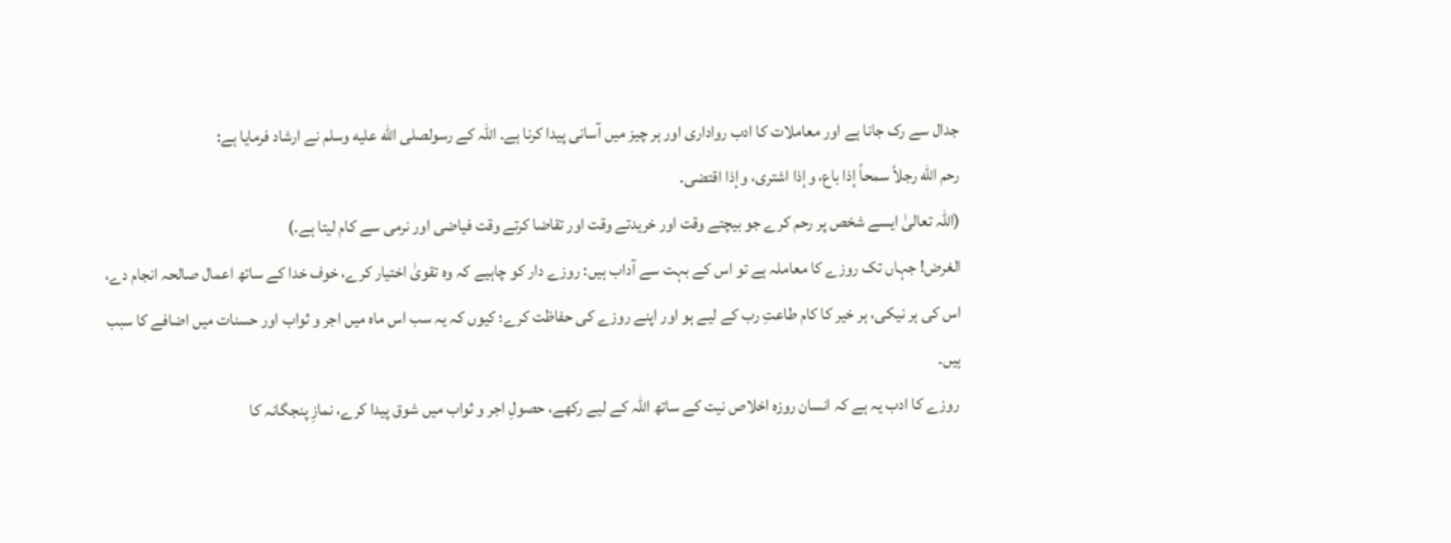جدال سے رک جانا ہے اور معاملات کا ادب رواداری اور ہر چیز میں آسانی پیدا کرنا ہے۔ اللہ کے رسولصلى الله عليه وسلم نے ارشاد فرمایا ہے:
رحم اللّٰه رجلاً سمحاً إذا باع، وإذا اشترى، وإذا اقتضى۔
(اللہ تعالیٰ ایسے شخص پر رحم کرے جو بیچتے وقت اور خریدتے وقت اور تقاضا کرتے وقت فیاضی اور نرمی سے کام لیتا ہے۔)
الغرض! جہاں تک روزے کا معاملہ ہے تو اس کے بہت سے آداب ہیں: روزے دار کو چاہیے کہ وہ تقویٰ اختیار کرے، خوف خدا کے ساتھ اعمال صالحہ انجام دے، اس کی ہر نیکی، ہر خیر کا کام طاعتِ رب کے لیے ہو اور اپنے روزے کی حفاظت کرے؛ کیوں کہ یہ سب اس ماہ میں اجر و ثواب اور حسنات میں اضافے کا سبب ہیں۔
 روزے کا ادب یہ ہے کہ انسان روزہ اخلاص نیت کے ساتھ اللہ کے لیے رکھے، حصولِ اجر و ثواب میں شوق پیدا کرے، نمازِ پنجگانہ کا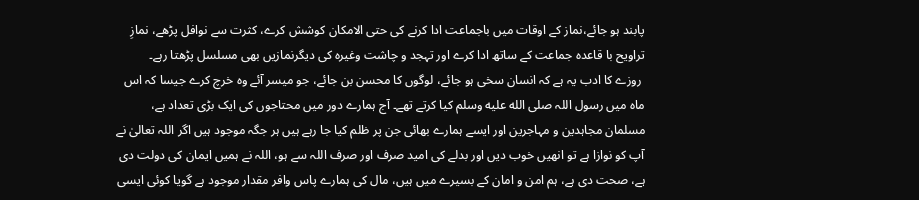پابند ہو جائے،نماز کے اوقات میں باجماعت ادا کرنے کی حتی الامکان کوشش کرے، کثرت سے نوافل پڑھے، نمازِ تراویح با قاعدہ جماعت کے ساتھ ادا کرے اور تہجد و چاشت وغیرہ کی دیگرنمازیں بھی مسلسل پڑھتا رہے۔
 روزے کا ادب یہ ہے کہ انسان سخی ہو جائے، لوگوں کا محسن بن جائے، جو میسر آئے وہ خرچ کرے جیسا کہ اس ماہ میں رسول اللہ صلى الله عليه وسلم کیا کرتے تھے۔ آج ہمارے دور میں محتاجوں کی ایک بڑی تعداد ہے، مسلمان مجاہدین و مہاجرین اور ایسے ہمارے بھائی جن پر ظلم کیا جا رہے ہیں ہر جگہ موجود ہیں اگر اللہ تعالیٰ نے آپ کو نوازا ہے تو انھیں خوب دیں اور بدلے کی امید صرف اور صرف اللہ سے ہو، اللہ نے ہمیں ایمان کی دولت دی ہے، صحت دی ہے، ہم امن و امان کے بسیرے میں ہیں، مال کی ہمارے پاس وافر مقدار موجود ہے گویا کوئی ایسی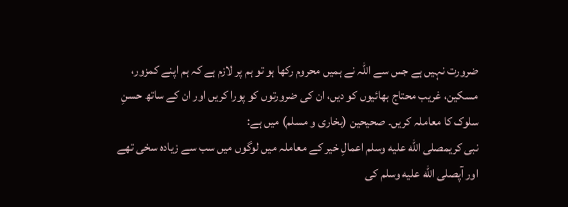ضرورت نہیں ہے جس سے اللہ نے ہمیں محروم رکھا ہو تو ہم پر لازم ہے کہ ہم اپنے کمزور، مسکین، غریب محتاج بھائیوں کو دیں، ان کی ضرورتوں کو پورا کریں اور ان کے ساتھ حسنِ سلوک کا معاملہ کریں۔ صحیحین (بخاری و مسلم) میں ہے:
نبی کریمصلى الله عليه وسلم اعمالِ خیر کے معاملہ میں لوگوں میں سب سے زیادہ سخی تھے اور آپصلى الله عليه وسلم کی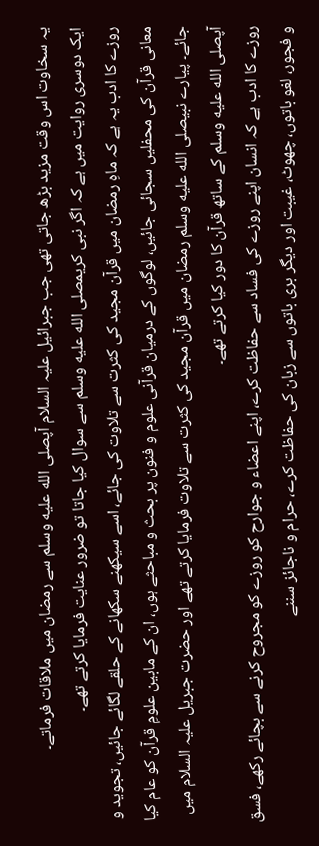یہ سخاوت اس وقت مزید بڑھ جاتی تھی جب جبرائیل علیہ السلام آپصلى الله عليه وسلم سے رمضان میں ملاقات فرماتے۔
ایک دوسری روایت میں ہے کہ اگر نبی کریمصلى الله عليه وسلم سے سوال کیا جاتا تو ضرور عنایت فرمایا کرتے تھے۔
روزے کا ادب یہ ہے کہ ماہِ رمضان میں قرآن مجید کی کثرت سے تلاوت کی جائے، اسے سیکھنے سکھانے کے حلقے لگائے جائیں، تجوید و معانی قرآن کی محفلیں سجائی جائیں، لوگوں کے درمیان قرآنی علوم و فنون پر بحث و مباحثے ہوں، ان کے مابین علومِ قرآن کو عام کیا جائے۔ پیارے نبیصلى الله عليه وسلم رمضان میں قرآن مجید کی کثرت سے تلاوت فرمایا کرتے تھے اور حضرت جبریل علیہ السلام میں آپصلى الله عليه وسلم کے ساتھ قرآن کا دور کیا کرتے تھے۔
روزے کا ادب ہے کہ انسان اپنے روزے کی فساد سے حفاظت کرے، اپنے اعضاء و جوارح کو روزے کو مجروح کرنے سے بچائے رکھے، فسق و فجور، لغو باتوں، چھوٹ، غیبت اور دیگر بری باتوں سے زبان کی حفاظت کرے، حرام و ناجائز سننے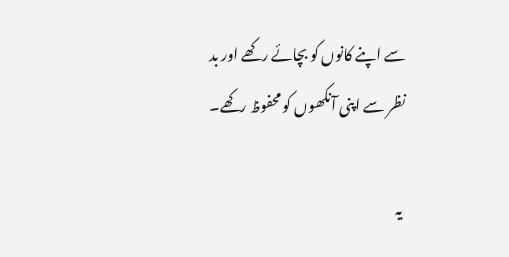سے اپنے کانوں کو بچائے رکھے اور بد نظر سے اپنی آنکھوں کو محفوظ رکھے۔

 یہ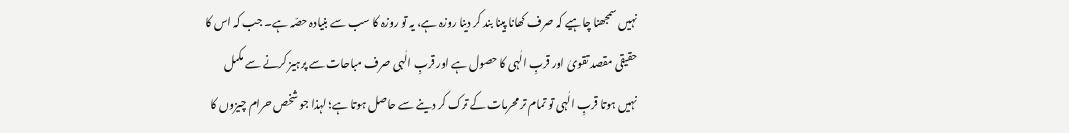نہیں سمجھنا چاہیے کہ صرف کھانا پینا بند کر دینا روزہ ہے، یہ تو روزہ کا سب سے بنیادہ حصّہ ہے۔ جب کہ اس کا حقیقی مقصد تقویٰ اور قربِ الٰہی کا حصول ہے اور قربِ الٰہی صرف مباحات سے پرہیز کرنے سے مکمل نہیں ہوتا قربِ الٰہی تو تمام تر محرمات کے ترک کر دینے سے حاصل ہوتا ہے؛ لہذا جو شخص حرام چیزوں کا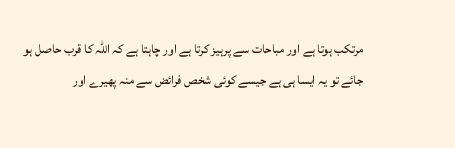مرتکب ہوتا ہے اور مباحات سے پرہیز کرتا ہے اور چاہتا ہے کہ اللہ کا قرب حاصل ہو جائے تو یہ ایسا ہی ہے جیسے کوئی شخص فرائض سے منہ پھیرے اور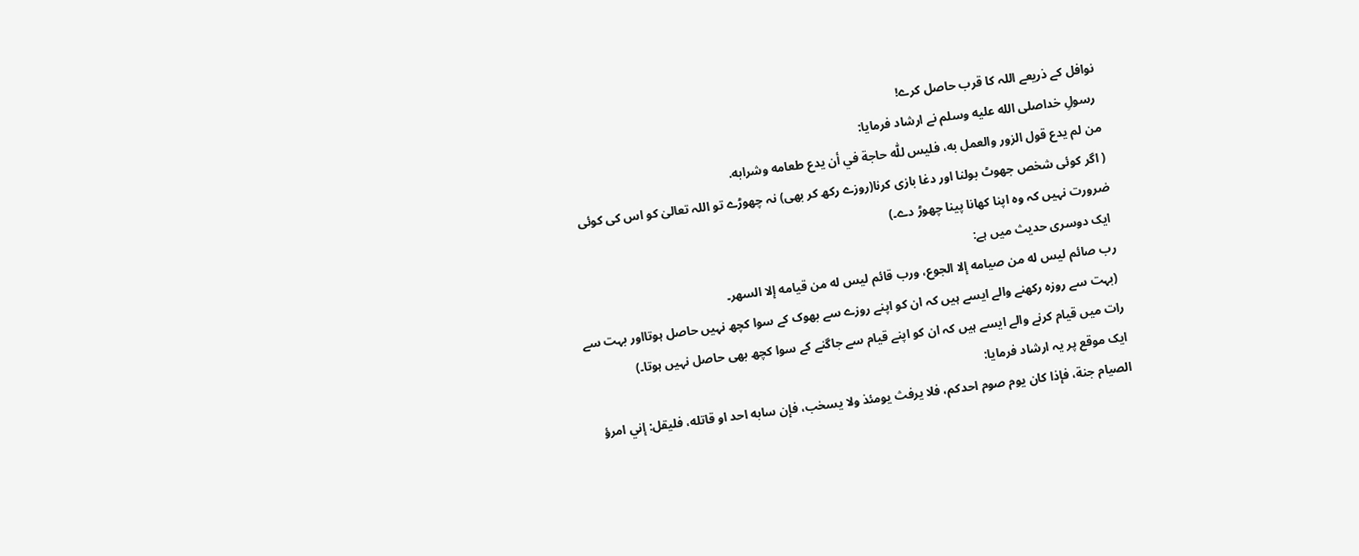نوافل کے ذریعے اللہ کا قرب حاصل کرے!
 رسولِ خداصلى الله عليه وسلم نے ارشاد فرمایا:
من لم يدع قول الزور والعمل به، فليس للّٰه حاجة في أن يدع طعامه وشرابه.
( اگر کوئی شخص جھوٹ بولنا اور دغا بازی کرنا(روزے رکھ کر بھی) نہ چھوڑے تو اللہ تعالیٰ کو اس کی کوئی ضرورت نہیں کہ وہ اپنا کھانا پینا چھوڑ دے۔)
 ایک دوسری حدیث میں ہے:
رب صائم ليس له من صيامه إلا الجوع، ورب قائم ليس له من قيامه إلا السهر۔
 (بہت سے روزہ رکھنے والے ایسے ہیں کہ ان کو اپنے روزے سے بھوک کے سوا کچھ نہیں حاصل ہوتااور بہت سے رات میں قیام کرنے والے ایسے ہیں کہ ان کو اپنے قیام سے جاگنے کے سوا کچھ بھی حاصل نہیں ہوتا۔)
ایک موقع پر یہ ارشاد فرمایا:
الصيام جنة، فإذا كان يوم صوم احدكم، فلا يرفث يومئذ ولا يسخب، فإن سابه احد او قاتله، فليقل: إني امرؤ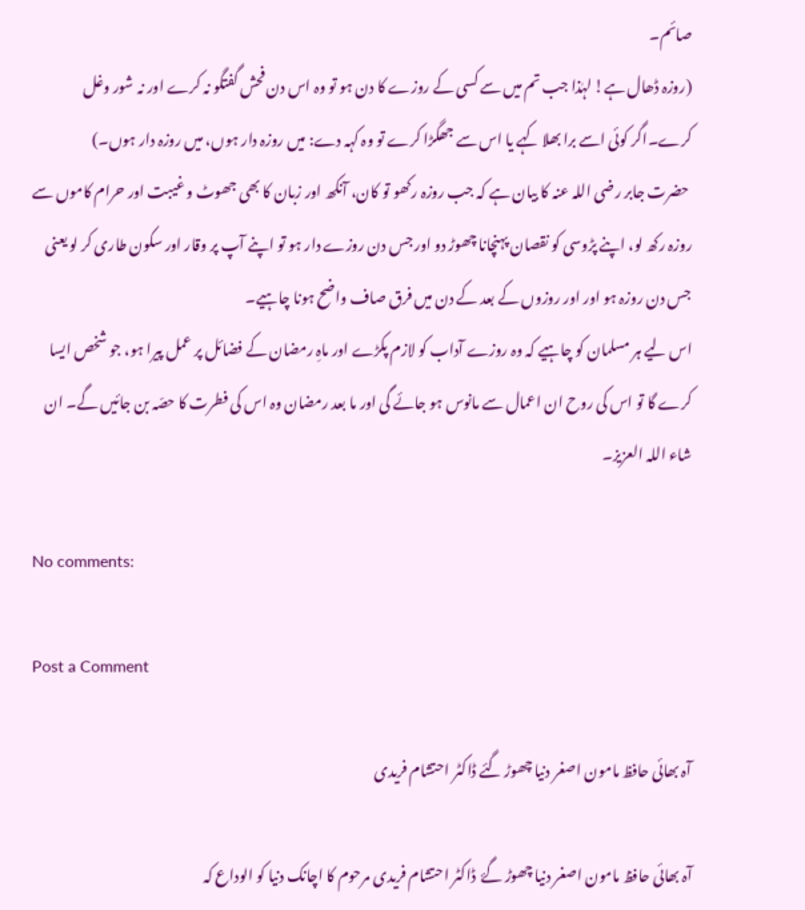صائم۔
(روزہ ڈھال ہے! لہٰذا جب تم میں سے کسی کے روزے کا دن ہو تو وہ اس دن فحش گفتگو نہ کرے اور نہ شور وغل کرے۔اگر کوئی اسے برا بھلا کہے یا اس سے جھگڑا کرے تو وہ کہہ دے: میں روزہ دار ہوں، میں روزہ دار ہوں۔)
 حضرت جابر رضی اللہ عنہ کا بیان ہے کہ جب روزہ رکھو تو کان، آنکھ اور زبان کا بھی جھوٹ و غیبت اور حرام کاموں سے روزہ رکھ لو، اپنے پڑوسی کو نقصان پہنچانا چھوڑ دو اور جس دن روزے دار ہو تو اپنے آپ پر وقار اور سکون طاری کر لو یعنی جس دن روزہ ہو اور اور روزوں کے بعد کے دن میں فرق صاف واضح ہونا چاہیے۔
اس لیے ہر مسلمان کو چاہیے کہ وہ روزے آداب کو لازم پکڑے اور ماہِ رمضان کے فضائل پر عمل پیرا ہو، جو شخص ایسا کرے گا تو اس کی روح ان اعمال سے مانوس ہو جائے گی اور ما بعد رمضان وہ اس کی فطرت کا حصّہ بن جائیں گے۔ ان شاء اللہ العزیز۔

No comments:

Post a Comment

آہ بھائی حافظ مامون اصغر دنیا چھوڑ گئے ڈاکٹر احتشام فریدی

آہ بھائی حافظ مامون اصغر دنیا چھوڑ گۓ  ڈاکٹر احتشام فریدی مرحوم کا اچانک دنیا کو الوداع کہ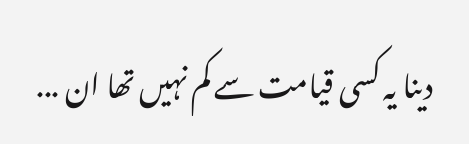دینا یہ کسی قیامت سے کم نہیں تھا ان ...